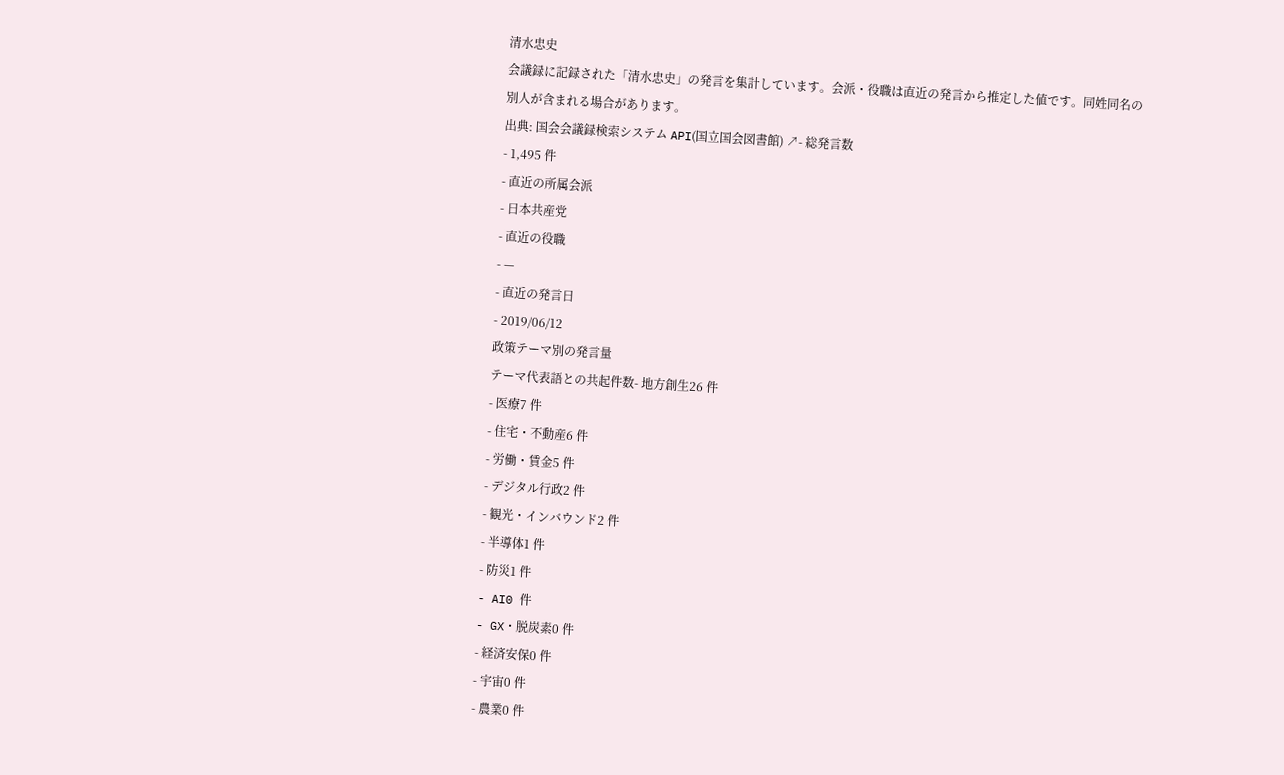清水忠史
会議録に記録された「清水忠史」の発言を集計しています。会派・役職は直近の発言から推定した値です。同姓同名の別人が含まれる場合があります。
出典: 国会会議録検索システム API(国立国会図書館) ↗- 総発言数
- 1,495 件
- 直近の所属会派
- 日本共産党
- 直近の役職
- —
- 直近の発言日
- 2019/06/12
政策テーマ別の発言量
テーマ代表語との共起件数- 地方創生26 件
- 医療7 件
- 住宅・不動産6 件
- 労働・賃金5 件
- デジタル行政2 件
- 観光・インバウンド2 件
- 半導体1 件
- 防災1 件
- AI0 件
- GX・脱炭素0 件
- 経済安保0 件
- 宇宙0 件
- 農業0 件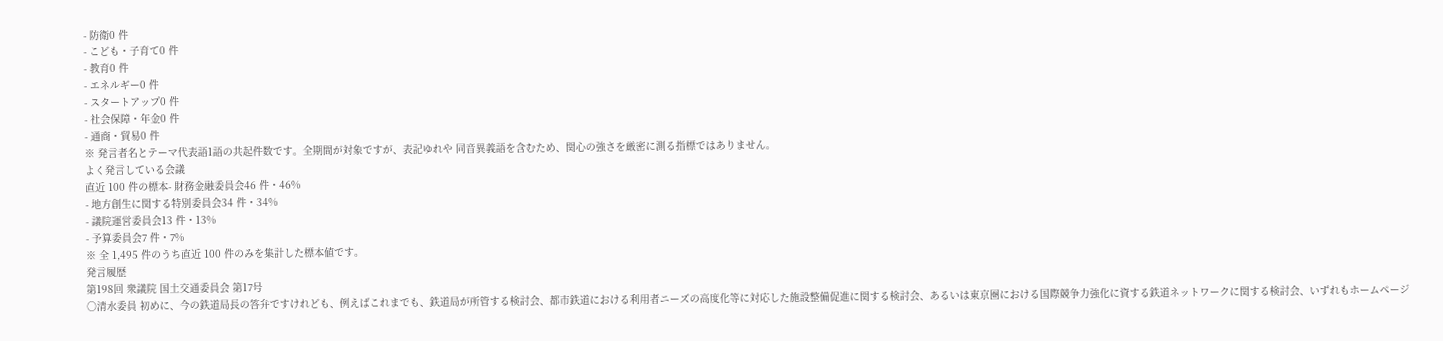- 防衛0 件
- こども・子育て0 件
- 教育0 件
- エネルギー0 件
- スタートアップ0 件
- 社会保障・年金0 件
- 通商・貿易0 件
※ 発言者名とテーマ代表語1語の共起件数です。全期間が対象ですが、表記ゆれや 同音異義語を含むため、関心の強さを厳密に測る指標ではありません。
よく発言している会議
直近 100 件の標本- 財務金融委員会46 件・46%
- 地方創生に関する特別委員会34 件・34%
- 議院運営委員会13 件・13%
- 予算委員会7 件・7%
※ 全 1,495 件のうち直近 100 件のみを集計した標本値です。
発言履歴
第198回 衆議院 国土交通委員会 第17号
○清水委員 初めに、今の鉄道局長の答弁ですけれども、例えばこれまでも、鉄道局が所管する検討会、都市鉄道における利用者ニーズの高度化等に対応した施設整備促進に関する検討会、あるいは東京圏における国際競争力強化に資する鉄道ネットワークに関する検討会、いずれもホームページ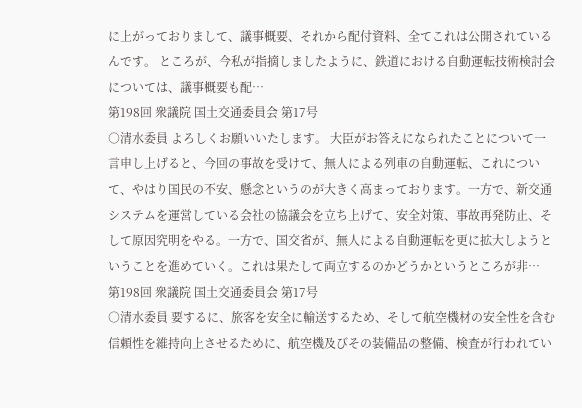に上がっておりまして、議事概要、それから配付資料、全てこれは公開されているんです。 ところが、今私が指摘しましたように、鉄道における自動運転技術検討会については、議事概要も配…
第198回 衆議院 国土交通委員会 第17号
○清水委員 よろしくお願いいたします。 大臣がお答えになられたことについて一言申し上げると、今回の事故を受けて、無人による列車の自動運転、これについて、やはり国民の不安、懸念というのが大きく高まっております。一方で、新交通システムを運営している会社の協議会を立ち上げて、安全対策、事故再発防止、そして原因究明をやる。一方で、国交省が、無人による自動運転を更に拡大しようということを進めていく。これは果たして両立するのかどうかというところが非…
第198回 衆議院 国土交通委員会 第17号
○清水委員 要するに、旅客を安全に輸送するため、そして航空機材の安全性を含む信頼性を維持向上させるために、航空機及びその装備品の整備、検査が行われてい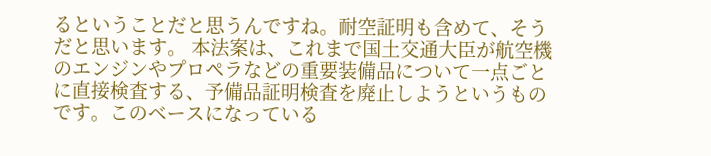るということだと思うんですね。耐空証明も含めて、そうだと思います。 本法案は、これまで国土交通大臣が航空機のエンジンやプロペラなどの重要装備品について一点ごとに直接検査する、予備品証明検査を廃止しようというものです。このベースになっている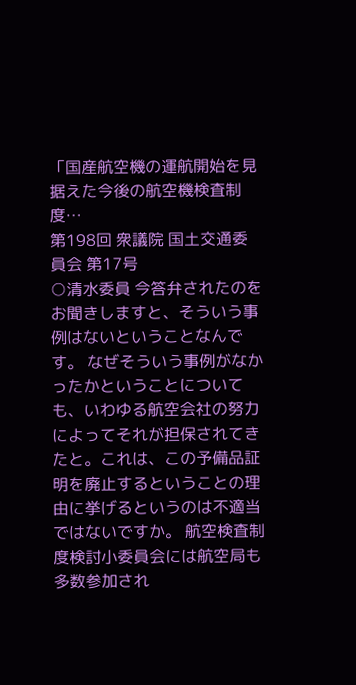「国産航空機の運航開始を見据えた今後の航空機検査制度…
第198回 衆議院 国土交通委員会 第17号
○清水委員 今答弁されたのをお聞きしますと、そういう事例はないということなんです。 なぜそういう事例がなかったかということについても、いわゆる航空会社の努力によってそれが担保されてきたと。これは、この予備品証明を廃止するということの理由に挙げるというのは不適当ではないですか。 航空検査制度検討小委員会には航空局も多数参加され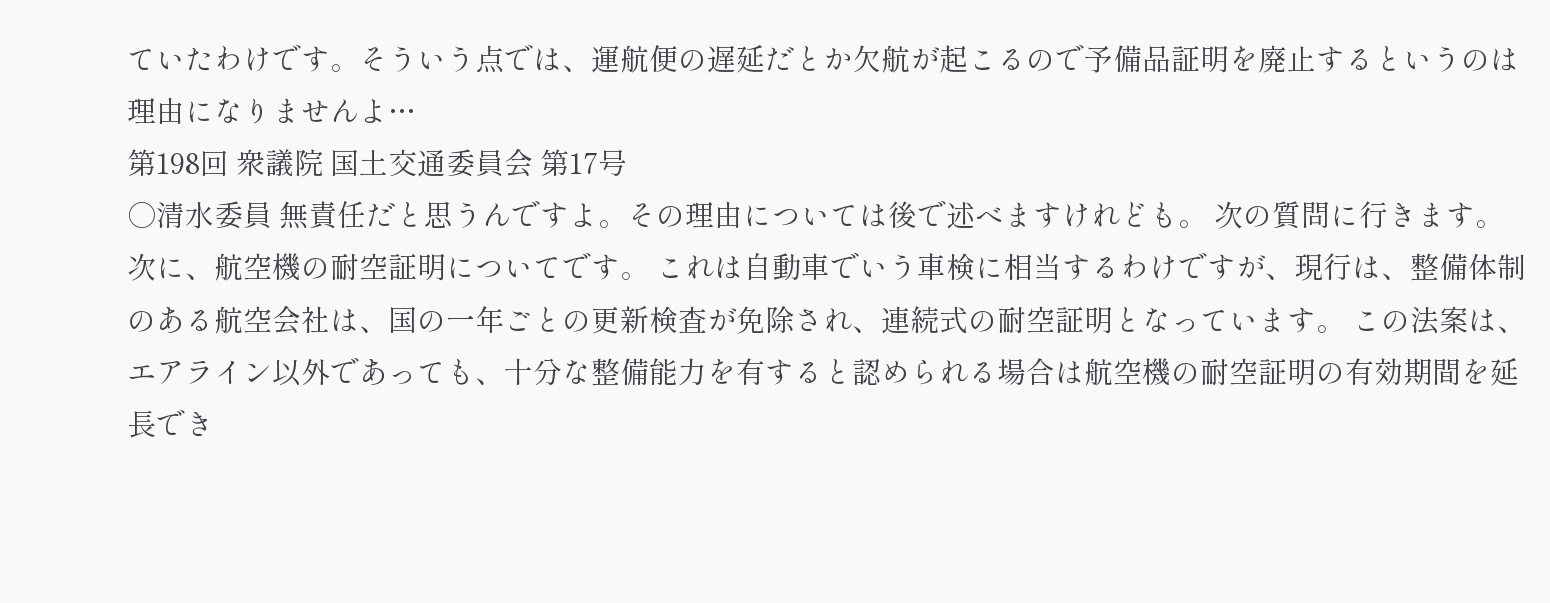ていたわけです。そういう点では、運航便の遅延だとか欠航が起こるので予備品証明を廃止するというのは理由になりませんよ…
第198回 衆議院 国土交通委員会 第17号
○清水委員 無責任だと思うんですよ。その理由については後で述べますけれども。 次の質問に行きます。 次に、航空機の耐空証明についてです。 これは自動車でいう車検に相当するわけですが、現行は、整備体制のある航空会社は、国の一年ごとの更新検査が免除され、連続式の耐空証明となっています。 この法案は、エアライン以外であっても、十分な整備能力を有すると認められる場合は航空機の耐空証明の有効期間を延長でき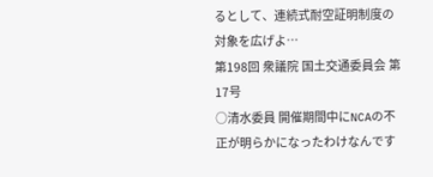るとして、連続式耐空証明制度の対象を広げよ…
第198回 衆議院 国土交通委員会 第17号
○清水委員 開催期間中にNCAの不正が明らかになったわけなんです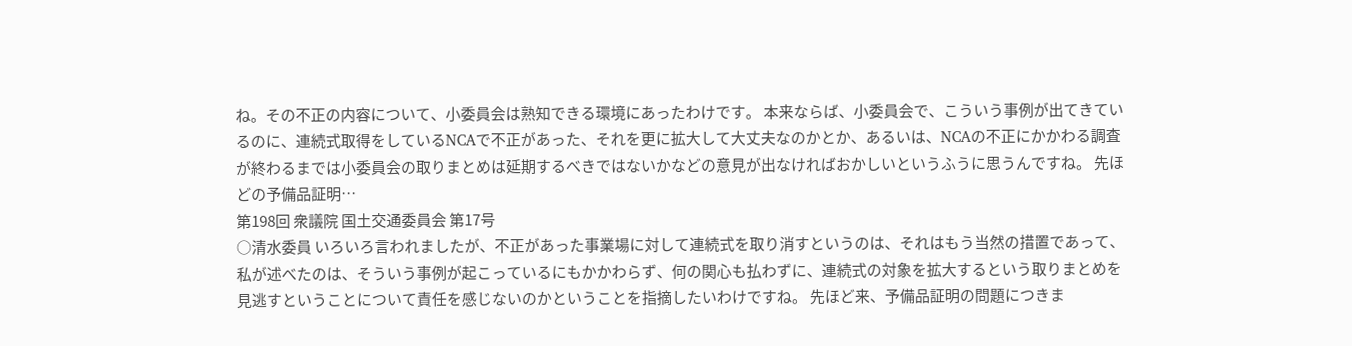ね。その不正の内容について、小委員会は熟知できる環境にあったわけです。 本来ならば、小委員会で、こういう事例が出てきているのに、連続式取得をしているNCAで不正があった、それを更に拡大して大丈夫なのかとか、あるいは、NCAの不正にかかわる調査が終わるまでは小委員会の取りまとめは延期するべきではないかなどの意見が出なければおかしいというふうに思うんですね。 先ほどの予備品証明…
第198回 衆議院 国土交通委員会 第17号
○清水委員 いろいろ言われましたが、不正があった事業場に対して連続式を取り消すというのは、それはもう当然の措置であって、私が述べたのは、そういう事例が起こっているにもかかわらず、何の関心も払わずに、連続式の対象を拡大するという取りまとめを見逃すということについて責任を感じないのかということを指摘したいわけですね。 先ほど来、予備品証明の問題につきま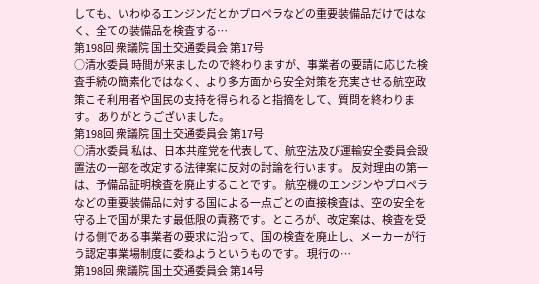しても、いわゆるエンジンだとかプロペラなどの重要装備品だけではなく、全ての装備品を検査する…
第198回 衆議院 国土交通委員会 第17号
○清水委員 時間が来ましたので終わりますが、事業者の要請に応じた検査手続の簡素化ではなく、より多方面から安全対策を充実させる航空政策こそ利用者や国民の支持を得られると指摘をして、質問を終わります。 ありがとうございました。
第198回 衆議院 国土交通委員会 第17号
○清水委員 私は、日本共産党を代表して、航空法及び運輸安全委員会設置法の一部を改定する法律案に反対の討論を行います。 反対理由の第一は、予備品証明検査を廃止することです。 航空機のエンジンやプロペラなどの重要装備品に対する国による一点ごとの直接検査は、空の安全を守る上で国が果たす最低限の責務です。ところが、改定案は、検査を受ける側である事業者の要求に沿って、国の検査を廃止し、メーカーが行う認定事業場制度に委ねようというものです。 現行の…
第198回 衆議院 国土交通委員会 第14号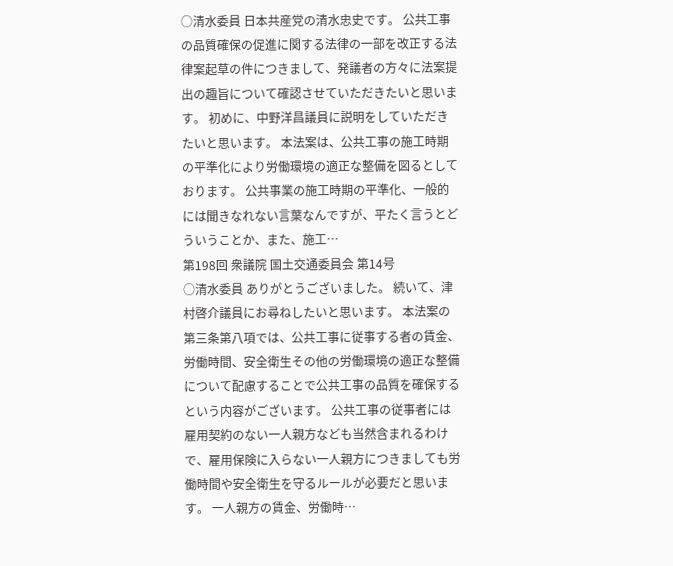○清水委員 日本共産党の清水忠史です。 公共工事の品質確保の促進に関する法律の一部を改正する法律案起草の件につきまして、発議者の方々に法案提出の趣旨について確認させていただきたいと思います。 初めに、中野洋昌議員に説明をしていただきたいと思います。 本法案は、公共工事の施工時期の平準化により労働環境の適正な整備を図るとしております。 公共事業の施工時期の平準化、一般的には聞きなれない言葉なんですが、平たく言うとどういうことか、また、施工…
第198回 衆議院 国土交通委員会 第14号
○清水委員 ありがとうございました。 続いて、津村啓介議員にお尋ねしたいと思います。 本法案の第三条第八項では、公共工事に従事する者の賃金、労働時間、安全衛生その他の労働環境の適正な整備について配慮することで公共工事の品質を確保するという内容がございます。 公共工事の従事者には雇用契約のない一人親方なども当然含まれるわけで、雇用保険に入らない一人親方につきましても労働時間や安全衛生を守るルールが必要だと思います。 一人親方の賃金、労働時…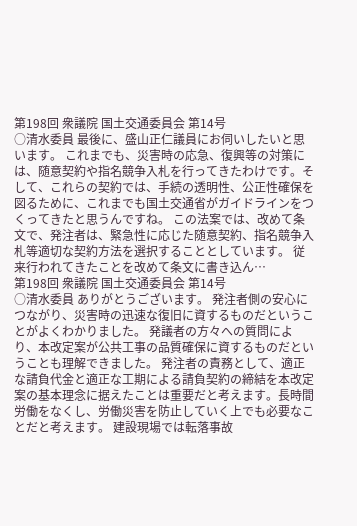第198回 衆議院 国土交通委員会 第14号
○清水委員 最後に、盛山正仁議員にお伺いしたいと思います。 これまでも、災害時の応急、復興等の対策には、随意契約や指名競争入札を行ってきたわけです。そして、これらの契約では、手続の透明性、公正性確保を図るために、これまでも国土交通省がガイドラインをつくってきたと思うんですね。 この法案では、改めて条文で、発注者は、緊急性に応じた随意契約、指名競争入札等適切な契約方法を選択することとしています。 従来行われてきたことを改めて条文に書き込ん…
第198回 衆議院 国土交通委員会 第14号
○清水委員 ありがとうございます。 発注者側の安心につながり、災害時の迅速な復旧に資するものだということがよくわかりました。 発議者の方々への質問により、本改定案が公共工事の品質確保に資するものだということも理解できました。 発注者の責務として、適正な請負代金と適正な工期による請負契約の締結を本改定案の基本理念に据えたことは重要だと考えます。長時間労働をなくし、労働災害を防止していく上でも必要なことだと考えます。 建設現場では転落事故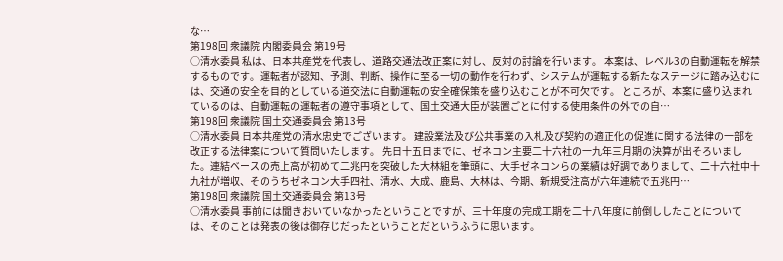な…
第198回 衆議院 内閣委員会 第19号
○清水委員 私は、日本共産党を代表し、道路交通法改正案に対し、反対の討論を行います。 本案は、レベル3の自動運転を解禁するものです。運転者が認知、予測、判断、操作に至る一切の動作を行わず、システムが運転する新たなステージに踏み込むには、交通の安全を目的としている道交法に自動運転の安全確保策を盛り込むことが不可欠です。 ところが、本案に盛り込まれているのは、自動運転の運転者の遵守事項として、国土交通大臣が装置ごとに付する使用条件の外での自…
第198回 衆議院 国土交通委員会 第13号
○清水委員 日本共産党の清水忠史でございます。 建設業法及び公共事業の入札及び契約の適正化の促進に関する法律の一部を改正する法律案について質問いたします。 先日十五日までに、ゼネコン主要二十六社の一九年三月期の決算が出そろいました。連結ベースの売上高が初めて二兆円を突破した大林組を筆頭に、大手ゼネコンらの業績は好調でありまして、二十六社中十九社が増収、そのうちゼネコン大手四社、清水、大成、鹿島、大林は、今期、新規受注高が六年連続で五兆円…
第198回 衆議院 国土交通委員会 第13号
○清水委員 事前には聞きおいていなかったということですが、三十年度の完成工期を二十八年度に前倒ししたことについては、そのことは発表の後は御存じだったということだというふうに思います。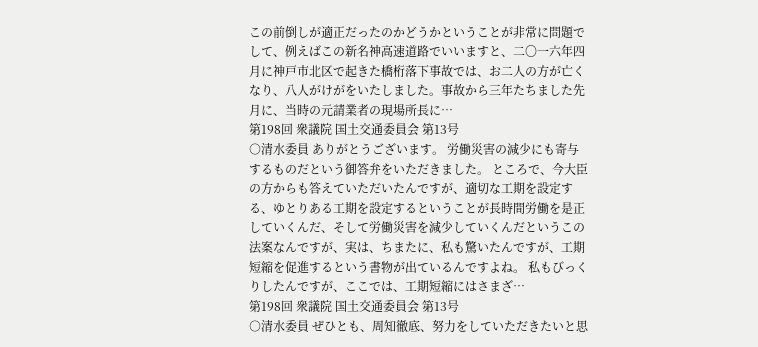この前倒しが適正だったのかどうかということが非常に問題でして、例えばこの新名神高速道路でいいますと、二〇一六年四月に神戸市北区で起きた橋桁落下事故では、お二人の方が亡くなり、八人がけがをいたしました。事故から三年たちました先月に、当時の元請業者の現場所長に…
第198回 衆議院 国土交通委員会 第13号
○清水委員 ありがとうございます。 労働災害の減少にも寄与するものだという御答弁をいただきました。 ところで、今大臣の方からも答えていただいたんですが、適切な工期を設定する、ゆとりある工期を設定するということが長時間労働を是正していくんだ、そして労働災害を減少していくんだというこの法案なんですが、実は、ちまたに、私も驚いたんですが、工期短縮を促進するという書物が出ているんですよね。 私もびっくりしたんですが、ここでは、工期短縮にはさまざ…
第198回 衆議院 国土交通委員会 第13号
○清水委員 ぜひとも、周知徹底、努力をしていただきたいと思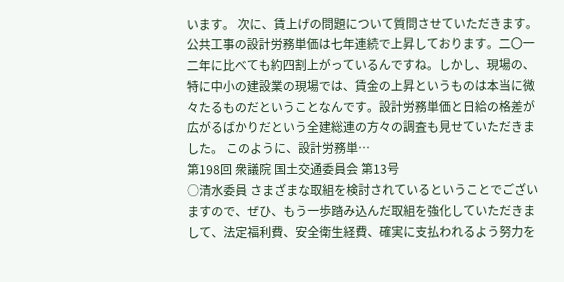います。 次に、賃上げの問題について質問させていただきます。 公共工事の設計労務単価は七年連続で上昇しております。二〇一二年に比べても約四割上がっているんですね。しかし、現場の、特に中小の建設業の現場では、賃金の上昇というものは本当に微々たるものだということなんです。設計労務単価と日給の格差が広がるばかりだという全建総連の方々の調査も見せていただきました。 このように、設計労務単…
第198回 衆議院 国土交通委員会 第13号
○清水委員 さまざまな取組を検討されているということでございますので、ぜひ、もう一歩踏み込んだ取組を強化していただきまして、法定福利費、安全衛生経費、確実に支払われるよう努力を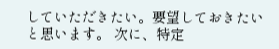していただきたい。要望しておきたいと思います。 次に、特定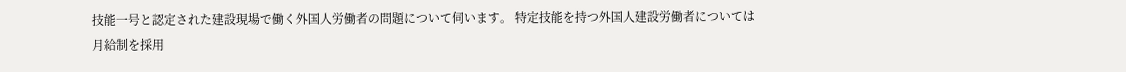技能一号と認定された建設現場で働く外国人労働者の問題について伺います。 特定技能を持つ外国人建設労働者については月給制を採用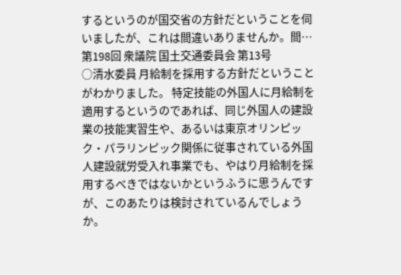するというのが国交省の方針だということを伺いましたが、これは間違いありませんか。間…
第198回 衆議院 国土交通委員会 第13号
○清水委員 月給制を採用する方針だということがわかりました。 特定技能の外国人に月給制を適用するというのであれば、同じ外国人の建設業の技能実習生や、あるいは東京オリンピック・パラリンピック関係に従事されている外国人建設就労受入れ事業でも、やはり月給制を採用するべきではないかというふうに思うんですが、このあたりは検討されているんでしょうか。